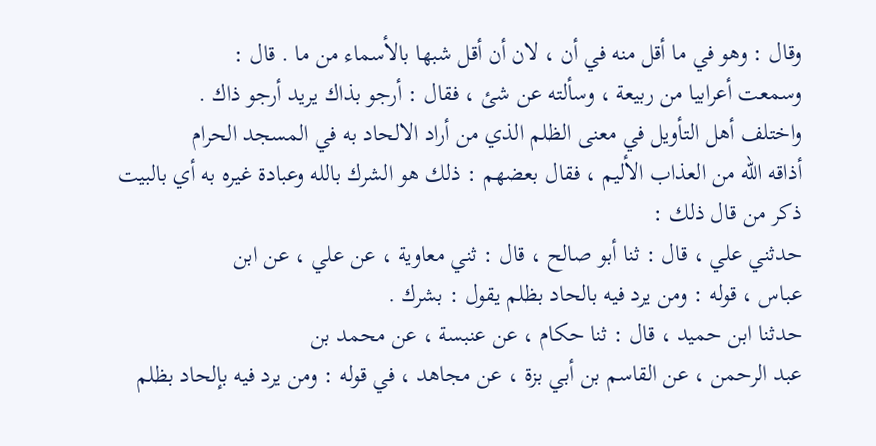وقال : وهو في ما أقل منه في أن ، لان أن أقل شبها بالأسماء من ما . قال :
وسمعت أعرابيا من ربيعة ، وسألته عن شئ ، فقال : أرجو بذاك يريد أرجو ذاك .
واختلف أهل التأويل في معنى الظلم الذي من أراد الالحاد به في المسجد الحرام
أذاقه الله من العذاب الأليم ، فقال بعضهم : ذلك هو الشرك بالله وعبادة غيره به أي بالبيت
ذكر من قال ذلك :
حدثني علي ، قال : ثنا أبو صالح ، قال : ثني معاوية ، عن علي ، عن ابن
عباس ، قوله : ومن يرد فيه بالحاد بظلم يقول : بشرك .
حدثنا ابن حميد ، قال : ثنا حكام ، عن عنبسة ، عن محمد بن
عبد الرحمن ، عن القاسم بن أبي بزة ، عن مجاهد ، في قوله : ومن يرد فيه بإلحاد بظلم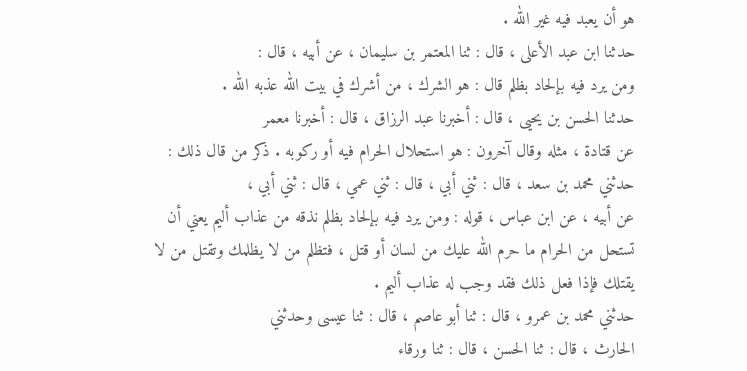هو أن يعبد فيه غير الله .
حدثنا ابن عبد الأعلى ، قال : ثنا المعتمر بن سليمان ، عن أبيه ، قال :
ومن يرد فيه بإلحاد بظلم قال : هو الشرك ، من أشرك في بيت الله عذبه الله .
حدثنا الحسن بن يحيى ، قال : أخبرنا عبد الرزاق ، قال : أخبرنا معمر
عن قتادة ، مثله وقال آخرون : هو استحلال الحرام فيه أو ركوبه . ذكر من قال ذلك :
حدثني محمد بن سعد ، قال : ثني أبي ، قال : ثني عمي ، قال : ثني أبي ،
عن أبيه ، عن ابن عباس ، قوله : ومن يرد فيه بإلحاد بظلم نذقه من عذاب أليم يعني أن
تستحل من الحرام ما حرم الله عليك من لسان أو قتل ، فتظلم من لا يظلمك وتقتل من لا
يقتلك فإذا فعل ذلك فقد وجب له عذاب أليم .
حدثني محمد بن عمرو ، قال : ثنا أبو عاصم ، قال : ثنا عيسى وحدثني
الحارث ، قال : ثنا الحسن ، قال : ثنا ورقاء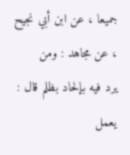جميعا ، عن ابن أبي نجيح ، عن مجاهد : ومن
يرد فيه بإلحاد بظلم قال : يعمل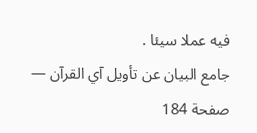فيه عملا سيئا .
جامع البيان عن تأويل آي القرآن — صفحة 184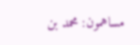مساهمون: محمد بن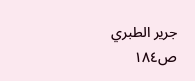جرير الطبري
ص١٨٤